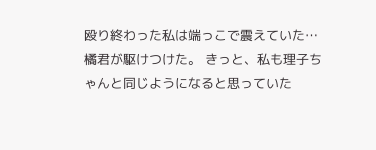殴り終わった私は端っこで震えていた… 橘君が駆けつけた。 きっと、私も理子ちゃんと同じようになると思っていた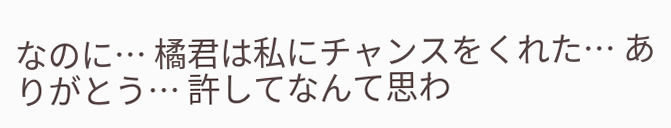なのに… 橘君は私にチャンスをくれた… ありがとう… 許してなんて思わ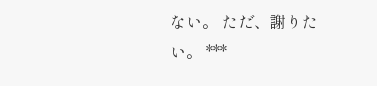ない。 ただ、謝りたい。 ***